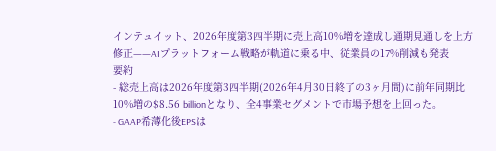インテュイット、2026年度第3四半期に売上高10%増を達成し通期見通しを上方修正——AIプラットフォーム戦略が軌道に乗る中、従業員の17%削減も発表
要約
- 総売上高は2026年度第3四半期(2026年4月30日終了の3ヶ月間)に前年同期比10%増の$8.56 billionとなり、全4事業セグメントで市場予想を上回った。
- GAAP希薄化後EPSは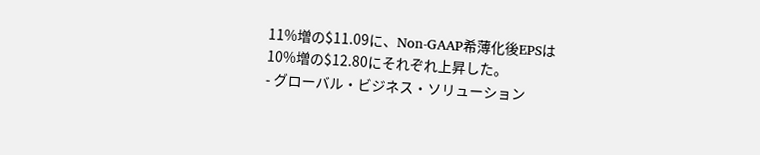11%増の$11.09に、Non-GAAP希薄化後EPSは10%増の$12.80にそれぞれ上昇した。
- グローバル・ビジネス・ソリューション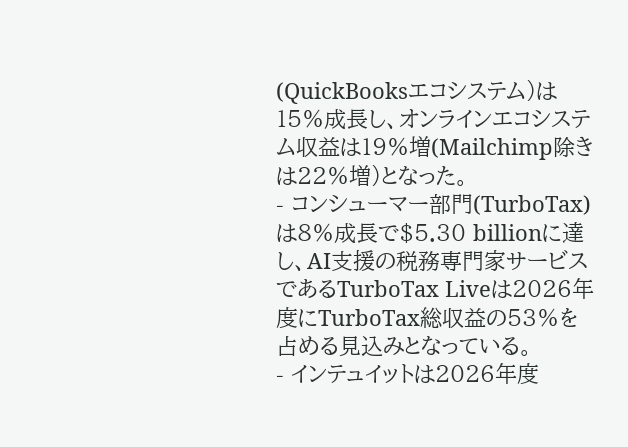(QuickBooksエコシステム)は15%成長し、オンラインエコシステム収益は19%増(Mailchimp除きは22%増)となった。
- コンシューマー部門(TurboTax)は8%成長で$5.30 billionに達し、AI支援の税務専門家サービスであるTurboTax Liveは2026年度にTurboTax総収益の53%を占める見込みとなっている。
- インテュイットは2026年度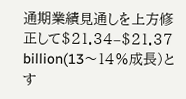通期業績見通しを上方修正して$21.34–$21.37 billion(13〜14%成長)とす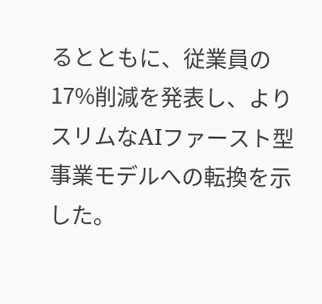るとともに、従業員の17%削減を発表し、よりスリムなAIファースト型事業モデルへの転換を示した。